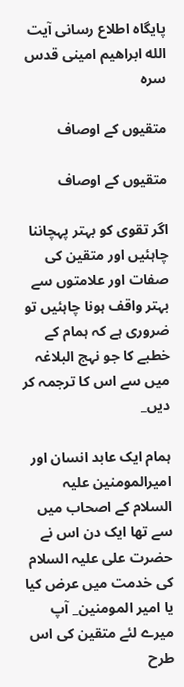پایگاه اطلاع رسانی آیت الله ابراهیم امینی قدس سره

متقيوں كے اوصاف

متقیوں کے اوصاف

اگر تقوى کو بہتر پہچاننا چاہئیں اور متقین کى صفات اور علامتوں سے بہتر واقف ہونا چاہئیں تو ضرورى ہے کہ ہمام کے خطبے کا جو نہج البلاغہ میں سے اس کا ترجمہ کر دیں_

ہمام ایک عابد انسان اور امیرالمومنین علیہ السلام کے اصحاب میں سے تھا ایک دن اس نے حضرت على علیہ السلام کى خدمت میں عرض کیا یا امیر المومنین_ آپ میرے لئے متقین کى اس طرح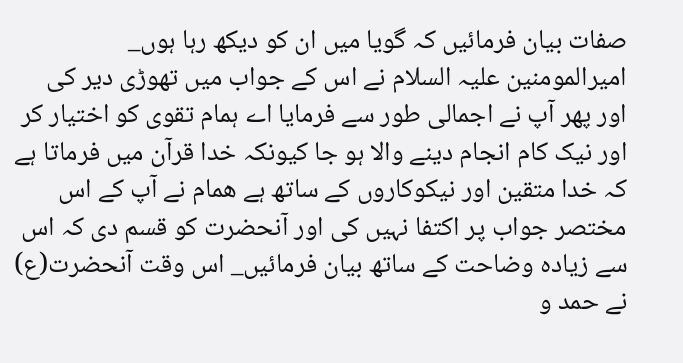صفات بیان فرمائیں کہ گویا میں ان کو دیکھ رہا ہوں_ امیرالمومنین علیہ السلام نے اس کے جواب میں تھوڑى دیر کى اور پھر آپ نے اجمالى طور سے فرمایا اے ہمام تقوى کو اختیار کر اور نیک کام انجام دینے والا ہو جا کیونکہ خدا قرآن میں فرماتا ہے کہ خدا متقین اور نیکوکاروں کے ساتھ ہے ھمام نے آپ کے اس مختصر جواب پر اکتفا نہیں کى اور آنحضرت کو قسم دى کہ اس سے زیادہ وضاحت کے ساتھ بیان فرمائیں_ اس وقت آنحضرت(ع) نے حمد و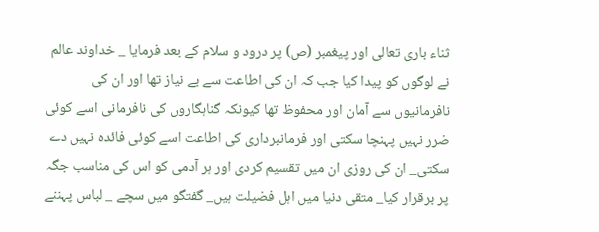ثناء بارى تعالى اور پیغمبر (ص) پر درود و سلام کے بعد فرمایا _ خداوند عالم نے لوگوں کو پیدا کیا جب کہ ان کى اطاعت سے بے نیاز تھا اور ان کى نافرمانیوں سے آمان اور محفوظ تھا کیونکہ گناہگاروں کى نافرمانى اسے کوئی ضرر نہیں پہنچا سکتى اور فرمانبردارى کى اطاعت اسے کوئی فائدہ نہیں دے سکتی_ ان کى روزى ان میں تقسیم کردى اور ہر آدمى کو اس کى مناسب جگہ پر برقرار کیا_ متقى دنیا میں اہل فضیلت ہیں_ گفتگو میں سچے _ لباس پہننے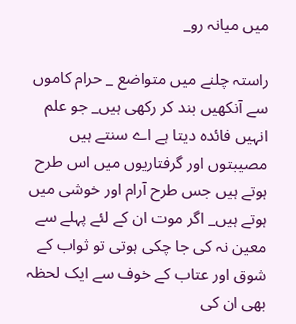میں میانہ رو_

راستہ چلنے میں متواضع _ حرام کاموں سے آنکھیں بند کر رکھى ہیں_ جو علم  انہیں فائدہ دیتا ہے اے سنتے ہیں مصیبتوں اور گرفتاریوں میں اس طرح ہوتے ہیں جس طرح آرام اور خوشى میں ہوتے ہیں_ اگر موت ان کے لئے پہلے سے معین نہ کى جا چکى ہوتى تو ثواب کے شوق اور عتاب کے خوف سے ایک لحظہ بھى ان کى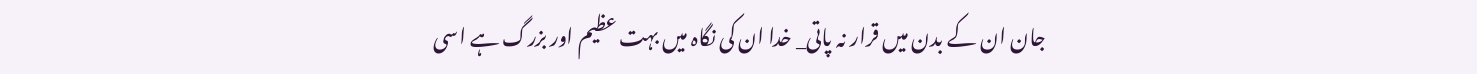جان ان کے بدن میں قرار نہ پاتی_ خدا ان کى نگاہ میں بہت عظیم اور بزرگ ہے اسى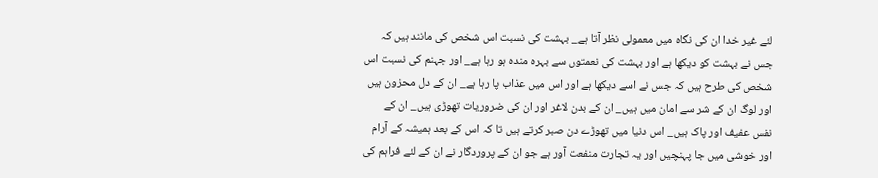لئے غیر خدا ان کى نگاہ میں معمولى نظر آتا ہے_ بہشت کى نسبت اس شخص کى مانند ہیں کہ جس نے بہشت کو دیکھا ہے اور بہشت کى نعمتوں سے بہرہ مندہ ہو رہا ہے_ اور جہنم کى نسبت اس شخص کى طرح ہیں کہ جس نے اسے دیکھا ہے اور اس میں عذاب پا رہا ہے_ ان کے دل محزون ہیں اور لوگ ان کے شر سے امان میں ہیں_ ان کے بدن لاغر اور ان کى ضروریات تھوڑى ہیں_ ان کے نفس عفیف اور پاک ہیں_ اس دنیا میں تھوڑے دن صبر کرتے ہیں تا کہ اس کے بعد ہمیشہ کے آرام اور خوشى میں جا پہنچیں اور یہ تجارت منفعت آور ہے جو ان کے پروردگار نے ان کے لئے فراہم کى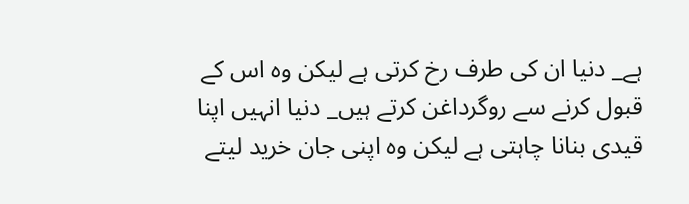ہے_ دنیا ان کى طرف رخ کرتى ہے لیکن وہ اس کے قبول کرنے سے روگرداغن کرتے ہیں_ دنیا انہیں اپنا قیدى بنانا چاہتى ہے لیکن وہ اپنى جان خرید لیتے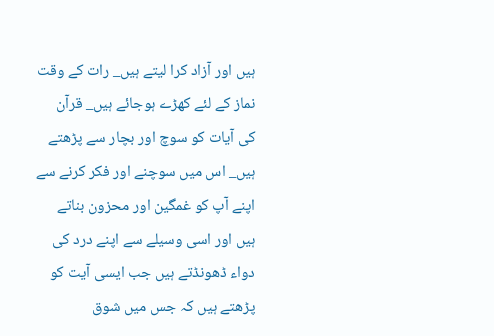ہیں اور آزاد کرا لیتے ہیں_ رات کے وقت نماز کے لئے کھڑے ہوجائے ہیں_ قرآن کى آیات کو سوچ اور بچار سے پڑھتے ہیں_ اس میں سوچنے اور فکر کرنے سے اپنے آپ کو غمگین اور محزون بناتے ہیں اور اسى وسیلے سے اپنے درد کى دواء ڈھونڈتے ہیں جب ایسى آیت کو پڑھتے ہیں کہ جس میں شوق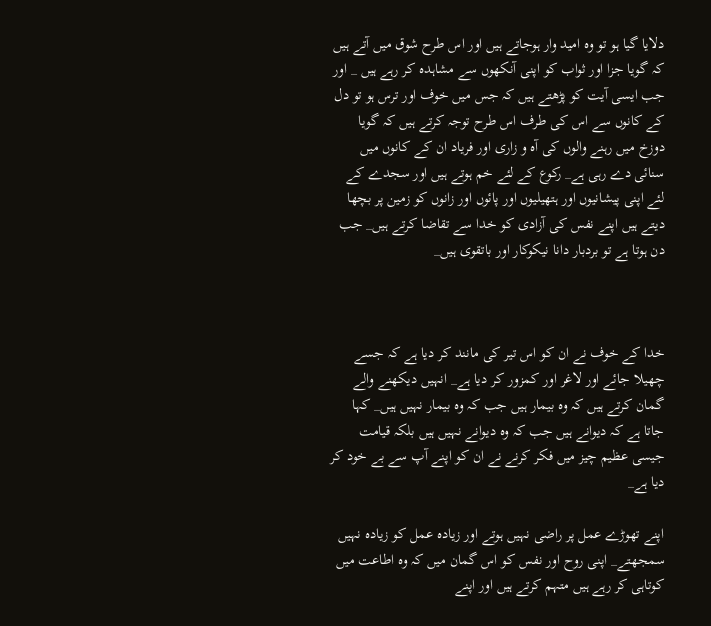دلایا گیا ہو تو وہ امید وار ہوجاتے ہیں اور اس طرح شوق میں آتے ہیں کہ گویا جزا اور ثواب کو اپنى آنکھوں سے مشاہدہ کر رہے ہیں _ اور جب ایسى آیت کو پڑھتے ہیں کہ جس میں خوف اور ترس ہو تو دل کے کانوں سے اس کى طرف اس طرح توجہ کرتے ہیں کہ گویا دوزخ میں رہنے والوں کى آہ و زارى اور فریاد ان کے کانوں میں سنائی دے رہى ہے_ رکوع کے لئے خم ہوتے ہیں اور سجدے کے لئے اپنى پیشانیوں اور ہتھیلیوں اور پائوں اور زانوں کو زمین پر بچھا دیتے ہیں اپنے نفس کى آزادى کو خدا سے تقاضا کرتے ہیں_ جب دن ہوتا ہے تو بردبار دانا نیکوکار اور باتقوى ہیں_



خدا کے خوف نے ان کو اس تیر کى مانند کر دیا ہے کہ جسے چھیلا جائے اور لاغر اور کمزور کر دیا ہے_ انہیں دیکھنے والے گمان کرتے ہیں کہ وہ بیمار ہیں جب کہ وہ بیمار نہیں ہیں_ کہا جاتا ہے کہ دیوانے ہیں جب کہ وہ دیوانے نہیں ہیں بلکہ قیامت جیسى عظیم چیز میں فکر کرنے نے ان کو اپنے آپ سے بے خود کر دیا ہے_

اپنے تھوڑے عمل پر راضى نہیں ہوتے اور زیادہ عمل کو زیادہ نہیں سمجھتے_ اپنى روح اور نفس کو اس گمان میں کہ وہ اطاعت میں کوتاہى کر رہے ہیں متہم کرتے ہیں اور اپنے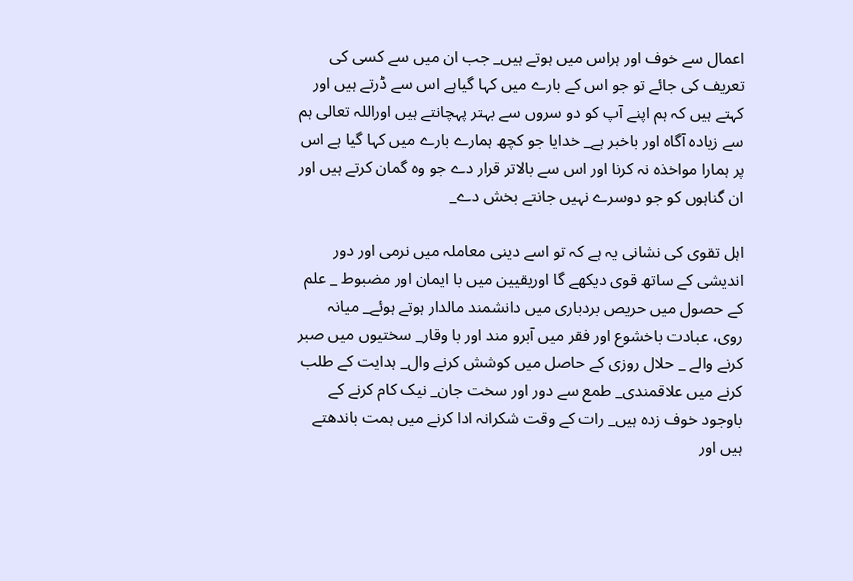اعمال سے خوف اور ہراس میں ہوتے ہیں_ جب ان میں سے کسى کى تعریف کى جائے تو جو اس کے بارے میں کہا گیاہے اس سے ڈرتے ہیں اور کہتے ہیں کہ ہم اپنے آپ کو دو سروں سے بہتر پہچانتے ہیں اوراللہ تعالى ہم سے زیادہ آگاہ اور باخبر ہے_ خدایا جو کچھ ہمارے بارے میں کہا گیا ہے اس پر ہمارا مواخذہ نہ کرنا اور اس سے بالاتر قرار دے جو وہ گمان کرتے ہیں اور ان گناہوں کو جو دوسرے نہیں جانتے بخش دے_

اہل تقوى کى نشانى یہ ہے کہ تو اسے دینى معاملہ میں نرمى اور دور اندیشى کے ساتھ قوى دیکھے گا اوریقیین میں با ایمان اور مضبوط _ علم کے حصول میں حریص بردبارى میں دانشمند مالدار ہوتے ہوئے_ میانہ روی، عبادت باخشوع اور فقر میں آبرو مند اور با وقار_ سختیوں میں صبر کرنے والے _ حلال روزى کے حاصل میں کوشش کرنے وال_ ہدایت کے طلب کرنے میں علاقمندی_ طمع سے دور اور سخت جان_ نیک کام کرنے کے باوجود خوف زدہ ہیں_ رات کے وقت شکرانہ ادا کرنے میں ہمت باندھتے ہیں اور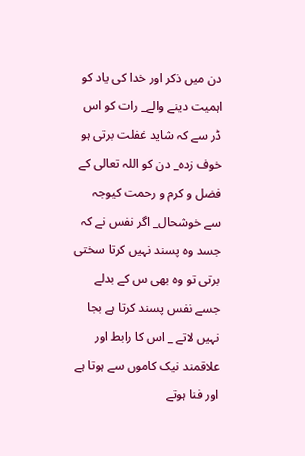دن میں ذکر اور خدا کى یاد کو اہمیت دینے والے_ رات کو اس ڈر سے کہ شاید غفلت برتى ہو خوف زدہ_ دن کو اللہ تعالى کے فضل و کرم و رحمت کیوجہ سے خوشحال_ اگر نفس نے کہ جسد وہ پسند نہیں کرتا سختى برتى تو وہ بھى س کے بدلے جسے نفس پسند کرتا ہے بجا نہیں لاتے _ اس کا رابط اور علاقمند نیک کاموں سے ہوتا ہے اور فنا ہوتے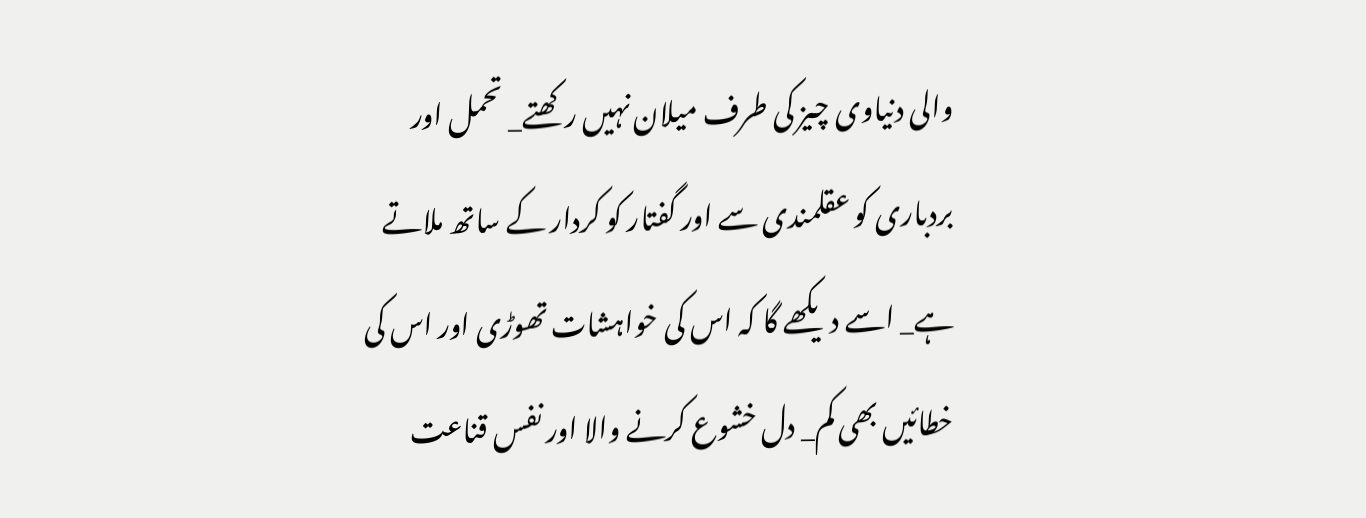والى دنیاوى چیز کى طرف میلان نہیں رکھتے_ تحمل اور بردبارى کو عقلمندى سے اور گفتار کو کردار کے ساتھ ملاتے ہے_ اسے دیکھے گا کہ اس کى خواہشات تھوڑى اور اس کى خطائیں بھى کم_ دل خشوع کرنے والا اور نفس قناعت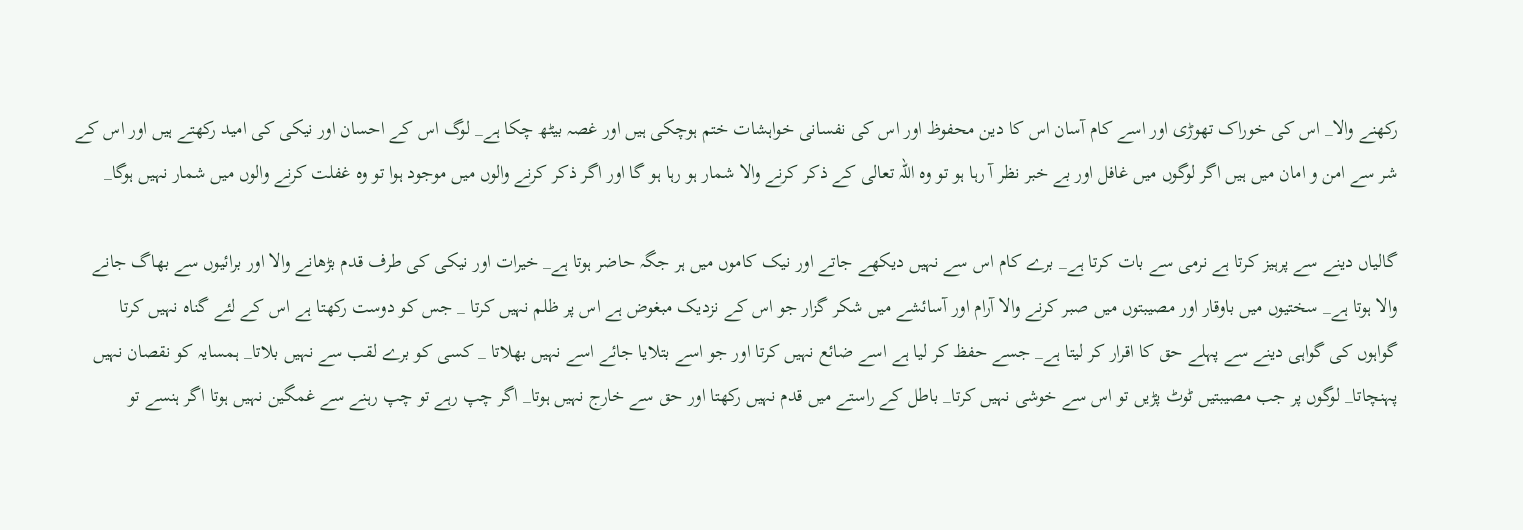رکھنے والا_ اس کى خوراک تھوڑى اور اسے کام آسان اس کا دین محفوظ اور اس کى نفسانى خواہشات ختم ہوچکى ہیں اور غصہ بیٹھ چکا ہے_ لوگ اس کے احسان اور نیکى کى امید رکھتے ہیں اور اس کے شر سے امن و امان میں ہیں اگر لوگوں میں غافل اور بے خبر نظر آ رہا ہو تو وہ اللہ تعالى کے ذکر کرنے والا شمار ہو رہا ہو گا اور اگر ذکر کرنے والوں میں موجود ہوا تو وہ غفلت کرنے والوں میں شمار نہیں ہوگا_

گالیاں دینے سے پرہیز کرتا ہے نرمى سے بات کرتا ہے_ برے کام اس سے نہیں دیکھے جاتے اور نیک کاموں میں ہر جگہ حاضر ہوتا ہے_ خیرات اور نیکى کى طرف قدم بڑھانے والا اور برائیوں سے بھاگ جانے والا ہوتا ہے_ سختیوں میں باوقار اور مصیبتوں میں صبر کرنے والا آرام اور آسائشے میں شکر گزار جو اس کے نزدیک مبغوض ہے اس پر ظلم نہیں کرتا _ جس کو دوست رکھتا ہے اس کے لئے گناہ نہیں کرتا گواہوں کى گواہى دینے سے پہلے حق کا اقرار کر لیتا ہے_ جسے حفظ کر لیا ہے اسے ضائع نہیں کرتا اور جو اسے بتلایا جائے اسے نہیں بھلاتا _ کسى کو برے لقب سے نہیں بلاتا_ ہمسایہ کو نقصان نہیں پہنچاتا_ لوگوں پر جب مصیبتیں ٹوٹ پڑیں تو اس سے خوشى نہیں کرتا_ باطل کے راستے میں قدم نہیں رکھتا اور حق سے خارج نہیں ہوتا_ اگر چپ رہے تو چپ رہنے سے غمگین نہیں ہوتا اگر ہنسے تو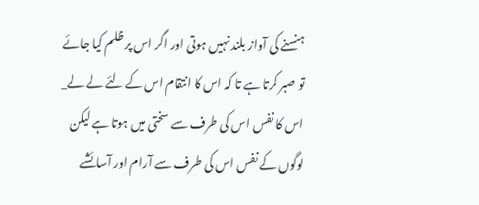ہنسنے کى آواز بلند نہیں ہوتى اور اگر اس پر ظلم کیا جائے تو صبر کرتا ہے تا کہ اس کا انتقام اس کے لئے لے لے_ اس کا نفس اس کى طرف سے سختى میں ہوتا ہے لیکن لوگوں کے نفس اس کى طرف سے آرام اور آسائشے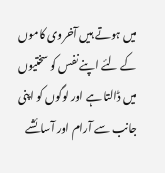میں ہوتے ہیں آخروى کاموں کے لئے اپنے نفس کو سختیوں میں ڈالتا ہے اور لوگوں کو اپنى جانب سے آرام اور آسائشے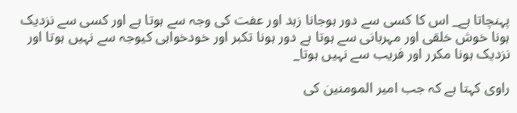پہنچاتا ہے_ اس کا کسى سے دور ہوجانا زہد اور عفت کى وجہ سے ہوتا ہے اور کسى سے نزدیک ہونا خوش خلقى اور مہربانى سے ہوتا ہے دور ہونا تکبر اور خودخواہى کیوجہ سے نہیں ہوتا اور نزدیک ہونا مکرر اور فریب سے نہیں ہوتا_

راوى کہتا ہے کہ جب امیر المومنین کى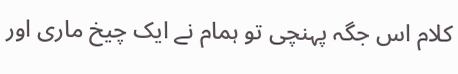کلام اس جگہ پہنچى تو ہمام نے ایک چیخ مارى اور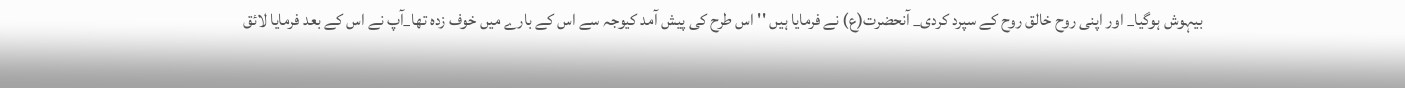بیہوش ہوگیا_ اور اپنى روح خالق روح کے سپرد کردی_ آنحضرت(ع) نے فرمایا ہیں '' اس طرح کى پیش آمد کیوجہ سے اس کے بارے میں خوف زدہ تھا_آپ نے اس کے بعد فرمایا لائق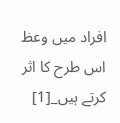افراد میں وعظ اس طرح کا اثر کرتے ہیں_[1]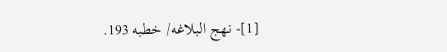[1]- نهج البلاغه/ خطبه 193.